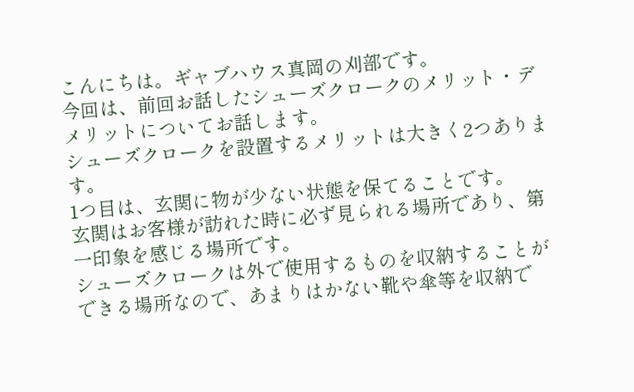こんにちは。ギャブハウス真岡の刈部です。
今回は、前回お話したシューズクロークのメリット・デメリットについてお話します。
シューズクロークを設置するメリットは大きく2つあります。
1つ目は、玄関に物が少ない状態を保てることです。
玄関はお客様が訪れた時に必ず見られる場所であり、第一印象を感じる場所です。
シューズクロークは外で使用するものを収納することができる場所なので、あまりはかない靴や傘等を収納で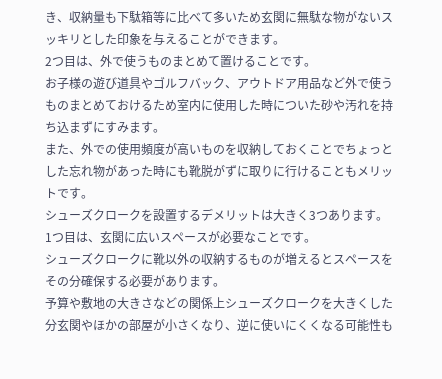き、収納量も下駄箱等に比べて多いため玄関に無駄な物がないスッキリとした印象を与えることができます。
2つ目は、外で使うものまとめて置けることです。
お子様の遊び道具やゴルフバック、アウトドア用品など外で使うものまとめておけるため室内に使用した時についた砂や汚れを持ち込まずにすみます。
また、外での使用頻度が高いものを収納しておくことでちょっとした忘れ物があった時にも靴脱がずに取りに行けることもメリットです。
シューズクロークを設置するデメリットは大きく3つあります。
1つ目は、玄関に広いスペースが必要なことです。
シューズクロークに靴以外の収納するものが増えるとスペースをその分確保する必要があります。
予算や敷地の大きさなどの関係上シューズクロークを大きくした分玄関やほかの部屋が小さくなり、逆に使いにくくなる可能性も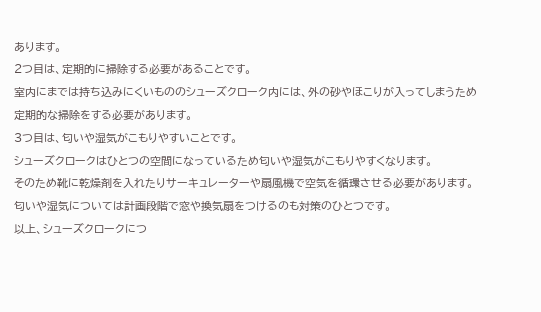あります。
2つ目は、定期的に掃除する必要があることです。
室内にまでは持ち込みにくいもののシューズクローク内には、外の砂やほこりが入ってしまうため定期的な掃除をする必要があります。
3つ目は、匂いや湿気がこもりやすいことです。
シューズクロークはひとつの空間になっているため匂いや湿気がこもりやすくなります。
そのため靴に乾燥剤を入れたりサーキュレーターや扇風機で空気を循環させる必要があります。
匂いや湿気については計画段階で窓や換気扇をつけるのも対策のひとつです。
以上、シューズクロークにつ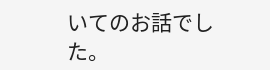いてのお話でした。